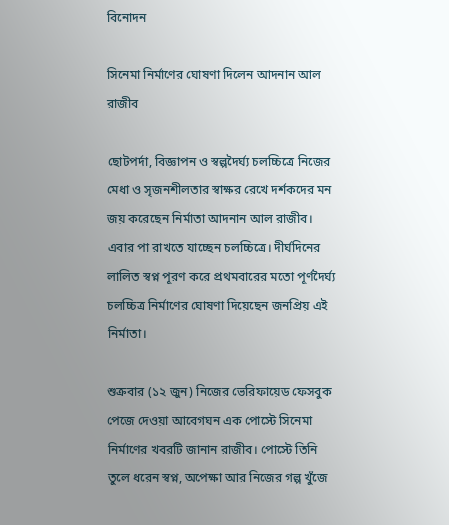বিনোদন

সিনেমা নির্মাণের ঘোষণা দিলেন আদনান আল রাজীব

ছোটপর্দা, বিজ্ঞাপন ও স্বল্পদৈর্ঘ্য চলচ্চিত্রে নিজের মেধা ও সৃজনশীলতার স্বাক্ষর রেখে দর্শকদের মন জয় করেছেন নির্মাতা আদনান আল রাজীব। এবার পা রাখতে যাচ্ছেন চলচ্চিত্রে। দীর্ঘদিনের লালিত স্বপ্ন পূরণ করে প্রথমবারের মতো পূর্ণদৈর্ঘ্য চলচ্চিত্র নির্মাণের ঘোষণা দিয়েছেন জনপ্রিয় এই নির্মাতা।

শুক্রবার (১২ জুন) নিজের ভেরিফায়েড ফেসবুক পেজে দেওয়া আবেগঘন এক পোস্টে সিনেমা নির্মাণের খবরটি জানান রাজীব। পোস্টে তিনি তুলে ধরেন স্বপ্ন, অপেক্ষা আর নিজের গল্প খুঁজে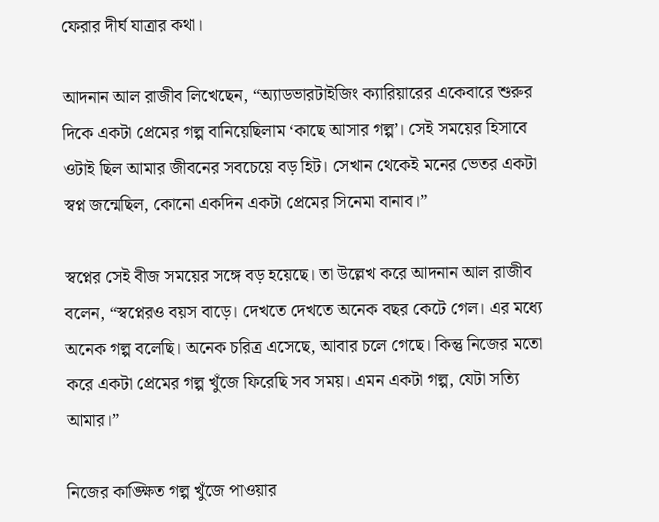ফেরার দীর্ঘ যাত্রার কথা।

আদনান আল রাজীব লিখেছেন, “অ্যাডভারটাইজিং ক্যারিয়ারের একেবারে শুরুর দিকে একটা প্রেমের গল্প বানিয়েছিলাম ‘কাছে আসার গল্প’। সেই সময়ের হিসাবে ওটাই ছিল আমার জীবনের সবচেয়ে বড় হিট। সেখান থেকেই মনের ভেতর একটা স্বপ্ন জন্মেছিল, কোনো একদিন একটা প্রেমের সিনেমা বানাব।”

স্বপ্নের সেই বীজ সময়ের সঙ্গে বড় হয়েছে। তা উল্লেখ করে আদনান আল রাজীব বলেন, “স্বপ্নেরও বয়স বাড়ে। দেখতে দেখতে অনেক বছর কেটে গেল। এর মধ্যে অনেক গল্প বলেছি। অনেক চরিত্র এসেছে, আবার চলে গেছে। কিন্তু নিজের মতো করে একটা প্রেমের গল্প খুঁজে ফিরেছি সব সময়। এমন একটা গল্প, যেটা সত্যি আমার।”

নিজের কাঙ্ক্ষিত গল্প খুঁজে পাওয়ার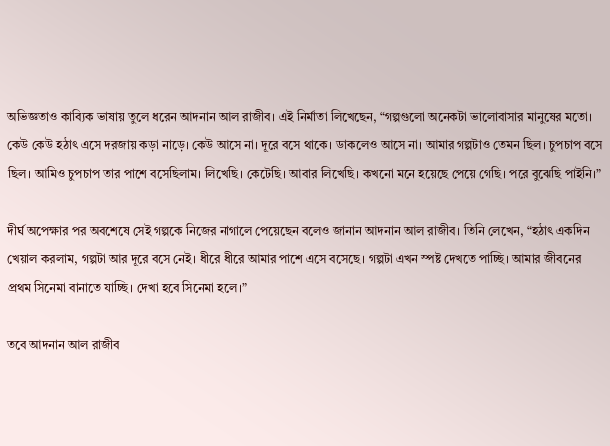অভিজ্ঞতাও কাব্যিক ভাষায় তুলে ধরেন আদনান আল রাজীব। এই নির্মাতা লিখেছেন, “গল্পগুলো অনেকটা ভালোবাসার মানুষের মতো। কেউ কেউ হঠাৎ এসে দরজায় কড়া নাড়ে। কেউ আসে না। দূরে বসে থাকে। ডাকলেও আসে না। আমার গল্পটাও তেমন ছিল। চুপচাপ বসে ছিল। আমিও চুপচাপ তার পাশে বসেছিলাম। লিখেছি। কেটেছি। আবার লিখেছি। কখনো মনে হয়েছে পেয়ে গেছি। পরে বুঝেছি পাইনি।”

দীর্ঘ অপেক্ষার পর অবশেষে সেই গল্পকে নিজের নাগালে পেয়েছেন বলেও জানান আদনান আল রাজীব। তিনি লেখেন, “হঠাৎ একদিন খেয়াল করলাম, গল্পটা আর দূরে বসে নেই। ধীরে ধীরে আমার পাশে এসে বসেছে। গল্পটা এখন স্পষ্ট দেখতে পাচ্ছি। আমার জীবনের প্রথম সিনেমা বানাতে যাচ্ছি। দেখা হবে সিনেমা হলে।”

তবে আদনান আল রাজীব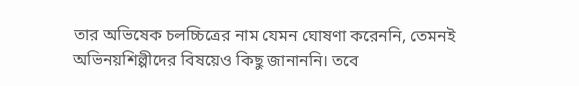তার অভিষেক চলচ্চিত্রের নাম যেমন ঘোষণা করেননি, তেমনই অভিনয়শিল্পীদের বিষয়েও কিছু জানাননি। তবে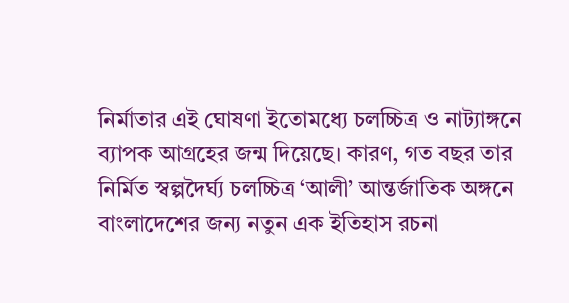নির্মাতার এই ঘোষণা ইতোমধ্যে চলচ্চিত্র ও নাট্যাঙ্গনে ব্যাপক আগ্রহের জন্ম দিয়েছে। কারণ, গত বছর তার নির্মিত স্বল্পদৈর্ঘ্য চলচ্চিত্র ‘আলী’ আন্তর্জাতিক অঙ্গনে বাংলাদেশের জন্য নতুন এক ইতিহাস রচনা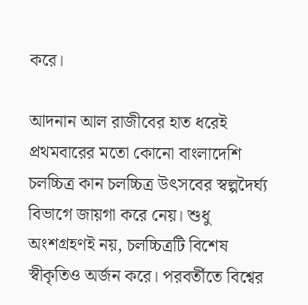করে।

আদনান আল রাজীবের হাত ধরেই প্রথমবারের মতো কোনো বাংলাদেশি চলচ্চিত্র কান চলচ্চিত্র উৎসবের স্বল্পদৈর্ঘ্য বিভাগে জায়গা করে নেয়। শুধু অংশগ্রহণই নয়, চলচ্চিত্রটি বিশেষ স্বীকৃতিও অর্জন করে। পরবর্তীতে বিশ্বের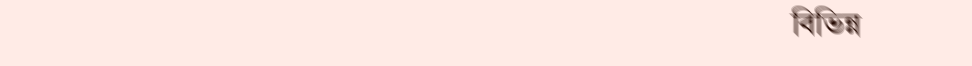বিভিন্ন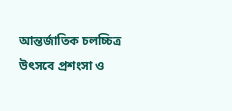আন্তর্জাতিক চলচ্চিত্র উৎসবে প্রশংসা ও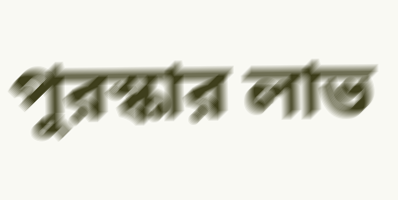পুরস্কার লাভ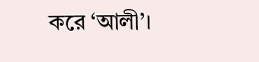করে ‘আলী’।